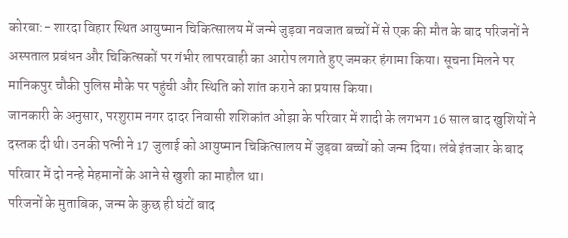कोरबा:- शारदा विहार स्थित आयुष्मान चिकित्सालय में जन्मे जुड़वा नवजात बच्चों में से एक की मौत के बाद परिजनों ने अस्पताल प्रबंधन और चिकित्सकों पर गंभीर लापरवाही का आरोप लगाते हुए जमकर हंगामा किया। सूचना मिलने पर मानिकपुर चौकी पुलिस मौके पर पहुंची और स्थिति को शांत कराने का प्रयास किया।
जानकारी के अनुसार, परशुराम नगर दादर निवासी शशिकांत ओझा के परिवार में शादी के लगभग 16 साल बाद खुशियों ने दस्तक दी थी। उनकी पत्नी ने 17 जुलाई को आयुष्मान चिकित्सालय में जुड़वा बच्चों को जन्म दिया। लंबे इंतजार के बाद परिवार में दो नन्हे मेहमानों के आने से खुशी का माहौल था।
परिजनों के मुताबिक, जन्म के कुछ ही घंटों बाद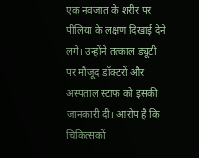एक नवजात के शरीर पर पीलिया के लक्षण दिखाई देने लगे। उन्होंने तत्काल ड्यूटी पर मौजूद डॉक्टरों और अस्पताल स्टाफ को इसकी जानकारी दी। आरोप है कि चिकित्सकों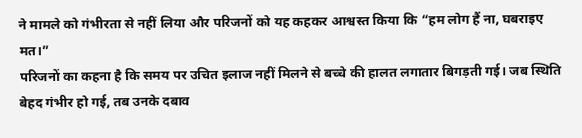ने मामले को गंभीरता से नहीं लिया और परिजनों को यह कहकर आश्वस्त किया कि “हम लोग हैं ना, घबराइए मत।”
परिजनों का कहना है कि समय पर उचित इलाज नहीं मिलने से बच्चे की हालत लगातार बिगड़ती गई। जब स्थिति बेहद गंभीर हो गई, तब उनके दबाव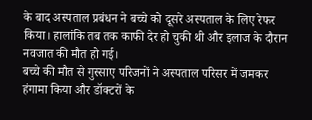के बाद अस्पताल प्रबंधन ने बच्चे को दूसरे अस्पताल के लिए रेफर किया। हालांकि तब तक काफी देर हो चुकी थी और इलाज के दौरान नवजात की मौत हो गई।
बच्चे की मौत से गुस्साए परिजनों ने अस्पताल परिसर में जमकर हंगामा किया और डॉक्टरों के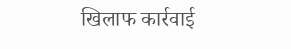खिलाफ कार्रवाई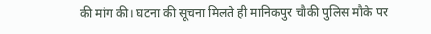की मांग की। घटना की सूचना मिलते ही मानिकपुर चौकी पुलिस मौके पर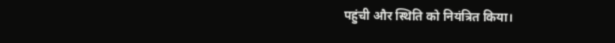पहुंची और स्थिति को नियंत्रित किया।